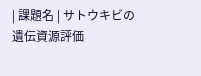| 課題名 | サトウキビの遺伝資源評価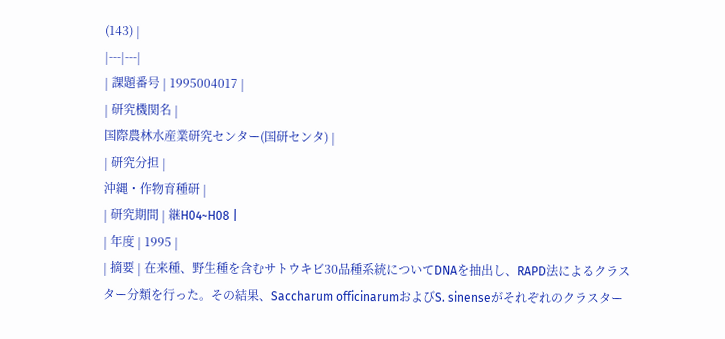(143) |
|---|---|
| 課題番号 | 1995004017 |
| 研究機関名 |
国際農林水産業研究センター(国研センタ) |
| 研究分担 |
沖縄・作物育種研 |
| 研究期間 | 継H04~H08 |
| 年度 | 1995 |
| 摘要 | 在来種、野生種を含むサトウキビ30品種系統についてDNAを抽出し、RAPD法によるクラスター分類を行った。その結果、Saccharum officinarumおよびS. sinenseがそれぞれのクラスター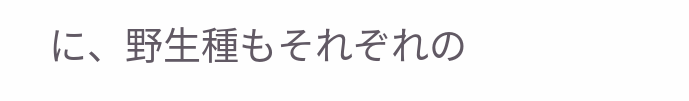に、野生種もそれぞれの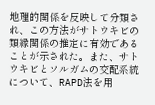地理的関係を反映して分類され、この方法がサトウキビの類縁関係の推定に有効であることが示された。また、サトウキビとソルガムの交配系統について、RAPD法を用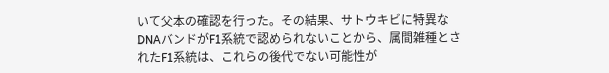いて父本の確認を行った。その結果、サトウキビに特異なDNAバンドがF1系統で認められないことから、属間雑種とされたF1系統は、これらの後代でない可能性が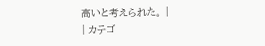高いと考えられた。 |
| カテゴ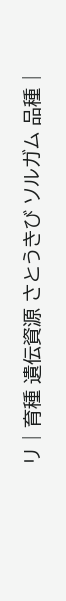リ | 育種 遺伝資源 さとうきび ソルガム 品種 |